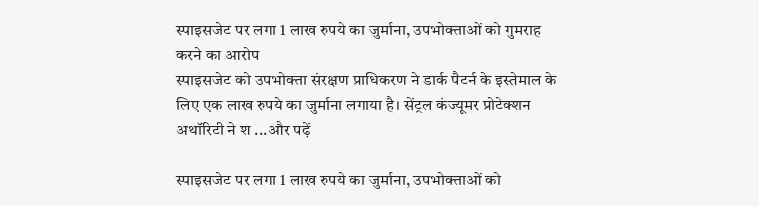स्पाइसजेट पर लगा 1 लाख रुपये का जुर्माना, उपभोक्ताओं को गुमराह करने का आरोप
स्पाइसजेट को उपभोक्ता संरक्षण प्राधिकरण ने डार्क पैटर्न के इस्तेमाल के लिए एक लाख रुपये का जुर्माना लगाया है। सेंट्रल कंज्यूमर प्रोटेक्शन अथॉरिटी ने श ...और पढ़ें

स्पाइसजेट पर लगा 1 लाख रुपये का जुर्माना, उपभोक्ताओं को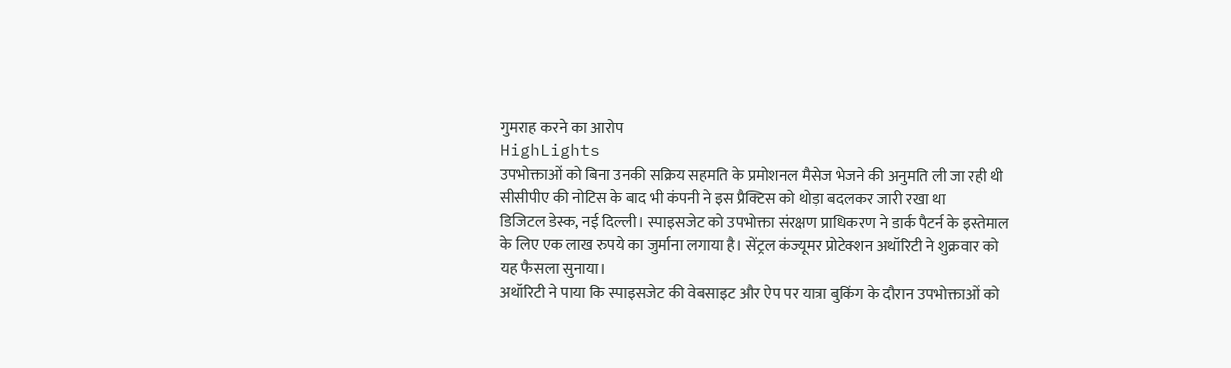गुमराह करने का आरोप
HighLights
उपभोक्ताओं को बिना उनकी सक्रिय सहमति के प्रमोशनल मैसेज भेजने की अनुमति ली जा रही थी
सीसीपीए की नोटिस के बाद भी कंपनी ने इस प्रैक्टिस को थोड़ा बदलकर जारी रखा था
डिजिटल डेस्क, नई दिल्ली। स्पाइसजेट को उपभोक्ता संरक्षण प्राधिकरण ने डार्क पैटर्न के इस्तेमाल के लिए एक लाख रुपये का जुर्माना लगाया है। सेंट्रल कंज्यूमर प्रोटेक्शन अथॉरिटी ने शुक्रवार को यह फैसला सुनाया।
अथॉरिटी ने पाया कि स्पाइसजेट की वेबसाइट और ऐप पर यात्रा बुकिंग के दौरान उपभोक्ताओं को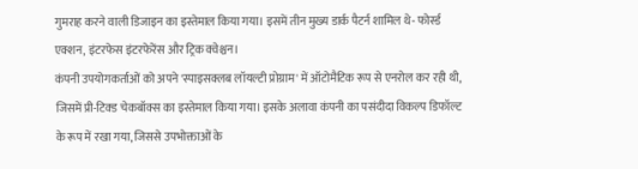गुमराह करने वाली डिजाइन का इस्तेमाल किया गया। इसमें तीन मुख्य डार्क पैटर्न शामिल थे- फोर्स्ड एक्शन, इंटरफेस इंटरफेरेंस और ट्रिक क्वेश्चन।
कंपनी उपयोगकर्ताओं को अपने 'स्पाइसक्लब लॉयल्टी प्रोग्राम' में ऑटोमैटिक रूप से एनरोल कर रही थी, जिसमें प्री-टिक्ड चेकबॉक्स का इस्तेमाल किया गया। इसके अलावा कंपनी का पसंदीदा विकल्प डिफॉल्ट के रूप में रखा गया, जिससे उपभोक्ताओं के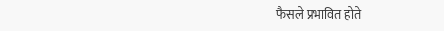फैसले प्रभावित होते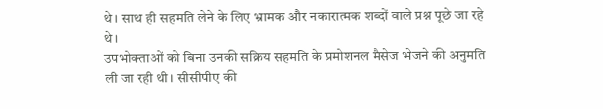थे। साथ ही सहमति लेने के लिए भ्रामक और नकारात्मक शब्दों वाले प्रश्न पूछे जा रहे थे।
उपभोक्ताओं को बिना उनकी सक्रिय सहमति के प्रमोशनल मैसेज भेजने की अनुमति ली जा रही थी। सीसीपीए की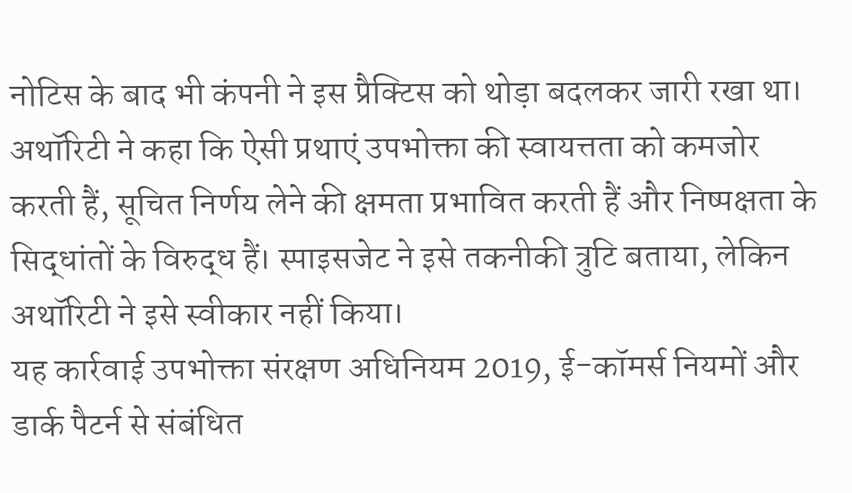नोटिस के बाद भी कंपनी ने इस प्रैक्टिस को थोड़ा बदलकर जारी रखा था।
अथॉरिटी ने कहा कि ऐसी प्रथाएं उपभोक्ता की स्वायत्तता को कमजोर करती हैं, सूचित निर्णय लेने की क्षमता प्रभावित करती हैं और निष्पक्षता के सिद्धांतों के विरुद्ध हैं। स्पाइसजेट ने इसे तकनीकी त्रुटि बताया, लेकिन अथॉरिटी ने इसे स्वीकार नहीं किया।
यह कार्रवाई उपभोक्ता संरक्षण अधिनियम 2019, ई-कॉमर्स नियमों और डार्क पैटर्न से संबंधित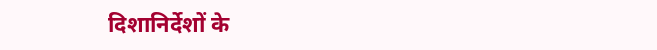दिशानिर्देशों के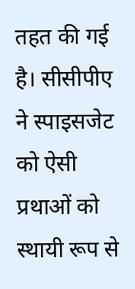तहत की गई है। सीसीपीए ने स्पाइसजेट को ऐसी प्रथाओं को स्थायी रूप से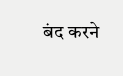बंद करने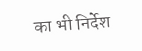का भी निर्देश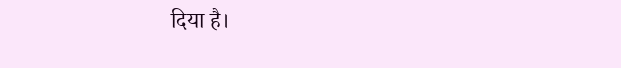दिया है।